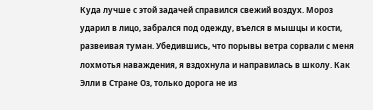Куда лучше с этой задачей справился свежий воздух. Мороз ударил в лицо, забрался под одежду, въелся в мышцы и кости, развеивая туман. Убедившись, что порывы ветра сорвали с меня лохмотья наваждения, я вздохнула и направилась в школу. Как Элли в Стране Оз, только дорога не из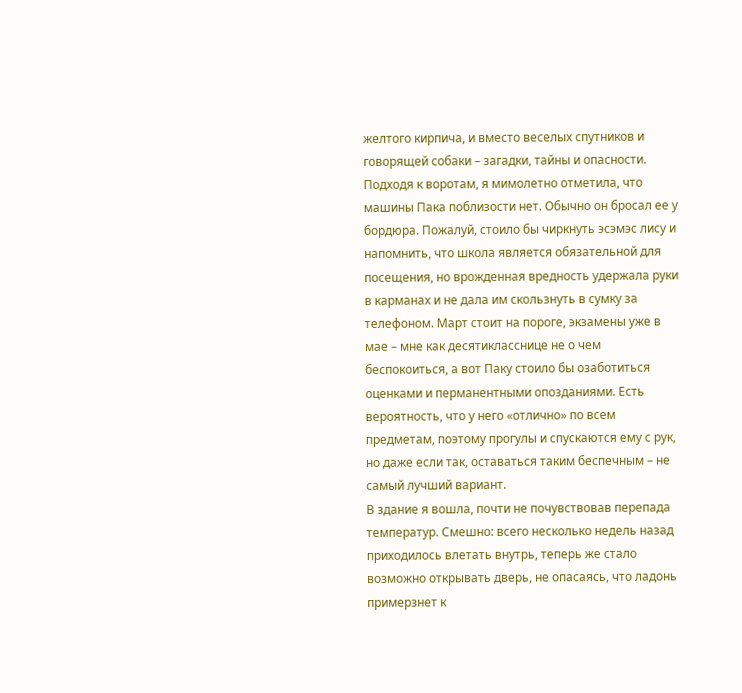желтого кирпича, и вместо веселых спутников и говорящей собаки – загадки, тайны и опасности.
Подходя к воротам, я мимолетно отметила, что машины Пака поблизости нет. Обычно он бросал ее у бордюра. Пожалуй, стоило бы чиркнуть эсэмэс лису и напомнить, что школа является обязательной для посещения, но врожденная вредность удержала руки в карманах и не дала им скользнуть в сумку за телефоном. Март стоит на пороге, экзамены уже в мае – мне как десятикласснице не о чем беспокоиться, а вот Паку стоило бы озаботиться оценками и перманентными опозданиями. Есть вероятность, что у него «отлично» по всем предметам, поэтому прогулы и спускаются ему с рук, но даже если так, оставаться таким беспечным – не самый лучший вариант.
В здание я вошла, почти не почувствовав перепада температур. Смешно: всего несколько недель назад приходилось влетать внутрь, теперь же стало возможно открывать дверь, не опасаясь, что ладонь примерзнет к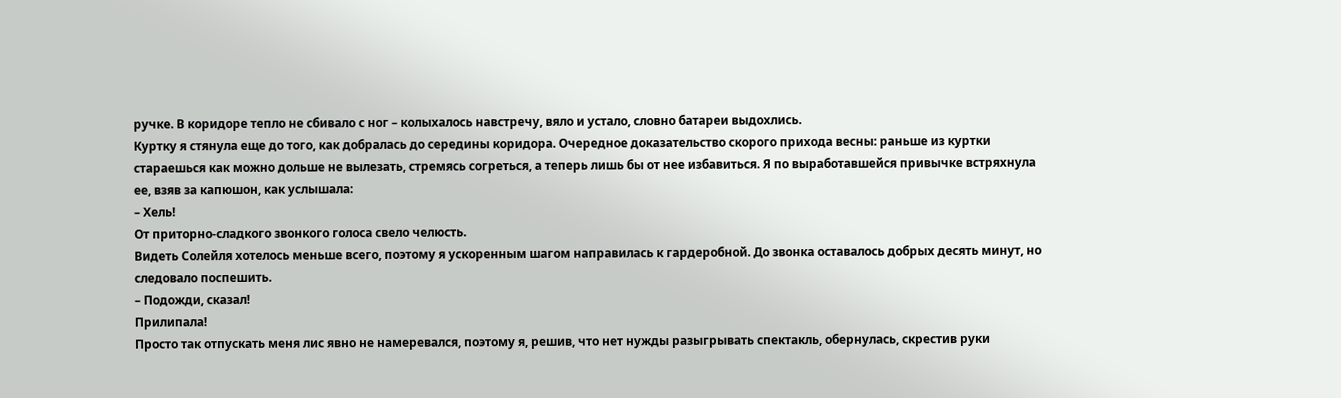ручке. В коридоре тепло не сбивало с ног – колыхалось навстречу, вяло и устало, словно батареи выдохлись.
Куртку я стянула еще до того, как добралась до середины коридора. Очередное доказательство скорого прихода весны: раньше из куртки стараешься как можно дольше не вылезать, стремясь согреться, а теперь лишь бы от нее избавиться. Я по выработавшейся привычке встряхнула ее, взяв за капюшон, как услышала:
– Хель!
От приторно-сладкого звонкого голоса свело челюсть.
Видеть Солейля хотелось меньше всего, поэтому я ускоренным шагом направилась к гардеробной. До звонка оставалось добрых десять минут, но следовало поспешить.
– Подожди, сказал!
Прилипала!
Просто так отпускать меня лис явно не намеревался, поэтому я, решив, что нет нужды разыгрывать спектакль, обернулась, скрестив руки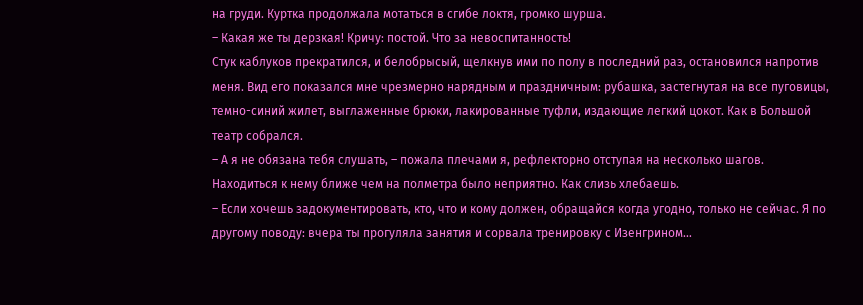на груди. Куртка продолжала мотаться в сгибе локтя, громко шурша.
– Какая же ты дерзкая! Кричу: постой. Что за невоспитанность!
Стук каблуков прекратился, и белобрысый, щелкнув ими по полу в последний раз, остановился напротив меня. Вид его показался мне чрезмерно нарядным и праздничным: рубашка, застегнутая на все пуговицы, темно-синий жилет, выглаженные брюки, лакированные туфли, издающие легкий цокот. Как в Большой театр собрался.
– А я не обязана тебя слушать, – пожала плечами я, рефлекторно отступая на несколько шагов.
Находиться к нему ближе чем на полметра было неприятно. Как слизь хлебаешь.
– Если хочешь задокументировать, кто, что и кому должен, обращайся когда угодно, только не сейчас. Я по другому поводу: вчера ты прогуляла занятия и сорвала тренировку с Изенгрином…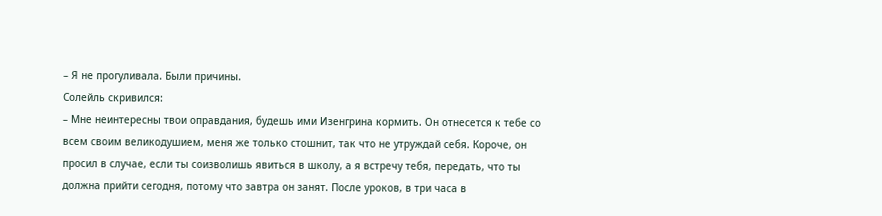– Я не прогуливала. Были причины.
Солейль скривился:
– Мне неинтересны твои оправдания, будешь ими Изенгрина кормить. Он отнесется к тебе со всем своим великодушием, меня же только стошнит, так что не утруждай себя. Короче, он просил в случае, если ты соизволишь явиться в школу, а я встречу тебя, передать, что ты должна прийти сегодня, потому что завтра он занят. После уроков, в три часа в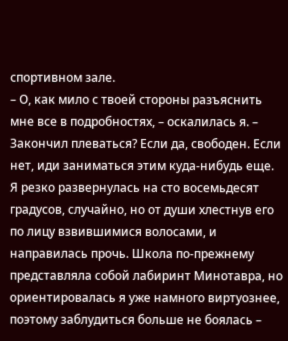спортивном зале.
– О, как мило с твоей стороны разъяснить мне все в подробностях, – оскалилась я. – Закончил плеваться? Если да, свободен. Если нет, иди заниматься этим куда-нибудь еще.
Я резко развернулась на сто восемьдесят градусов, случайно, но от души хлестнув его по лицу взвившимися волосами, и направилась прочь. Школа по-прежнему представляла собой лабиринт Минотавра, но ориентировалась я уже намного виртуознее, поэтому заблудиться больше не боялась –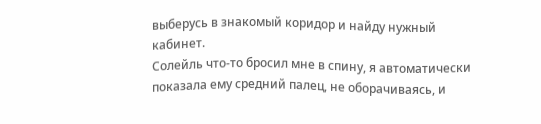выберусь в знакомый коридор и найду нужный кабинет.
Солейль что-то бросил мне в спину, я автоматически показала ему средний палец, не оборачиваясь, и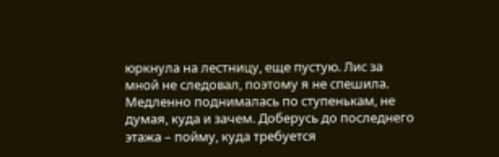юркнула на лестницу, еще пустую. Лис за мной не следовал, поэтому я не спешила. Медленно поднималась по ступенькам, не думая, куда и зачем. Доберусь до последнего этажа – пойму, куда требуется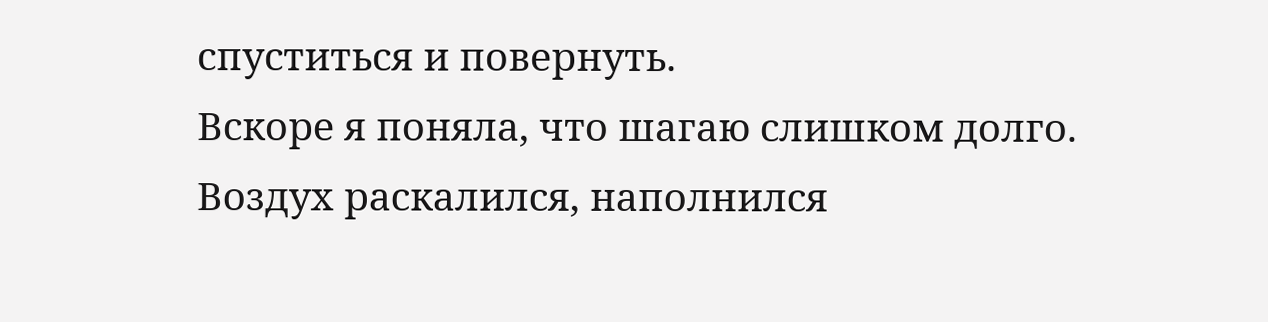спуститься и повернуть.
Вскоре я поняла, что шагаю слишком долго. Воздух раскалился, наполнился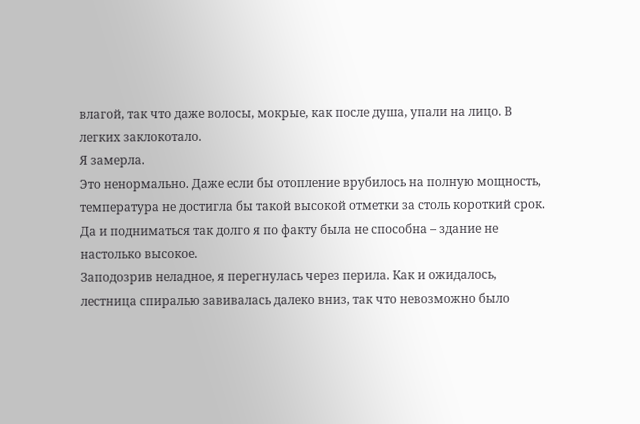влагой, так что даже волосы, мокрые, как после душа, упали на лицо. В легких заклокотало.
Я замерла.
Это ненормально. Даже если бы отопление врубилось на полную мощность, температура не достигла бы такой высокой отметки за столь короткий срок. Да и подниматься так долго я по факту была не способна – здание не настолько высокое.
Заподозрив неладное, я перегнулась через перила. Как и ожидалось, лестница спиралью завивалась далеко вниз, так что невозможно было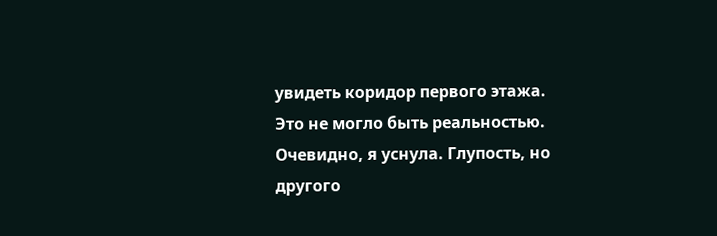увидеть коридор первого этажа.
Это не могло быть реальностью.
Очевидно, я уснула. Глупость, но другого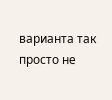варианта так просто не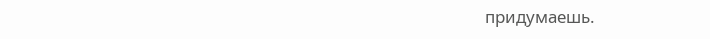придумаешь.